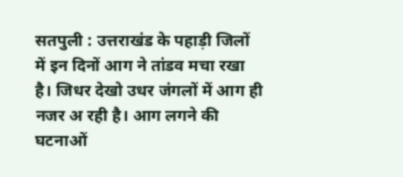सतपुली : उत्तराखंड के पहाड़ी जिलों में इन दिनों आग ने तांडव मचा रखा है। जिधर देखो उधर जंगलों में आग ही नजर अ रही है। आग लगने की घटनाओं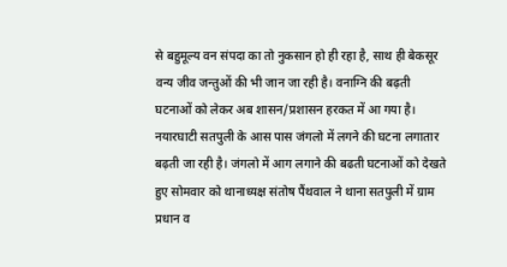से बहुमूल्य वन संपदा का तो नुकसान हो ही रहा है, साथ ही बेकसूर वन्य जीव जन्तुओं की भी जान जा रही है। वनाग्नि की बढ़ती घटनाओं को लेकर अब शासन/प्रशासन हरकत में आ गया है।
नयारघाटी सतपुली के आस पास जंगलो में लगने की घटना लगातार बढ़ती जा रही है। जंगलो में आग लगाने की बढती घटनाओं को देखते हुए सोमवार को थानाध्यक्ष संतोष पैंथवाल ने थाना सतपुली में ग्राम प्रधान व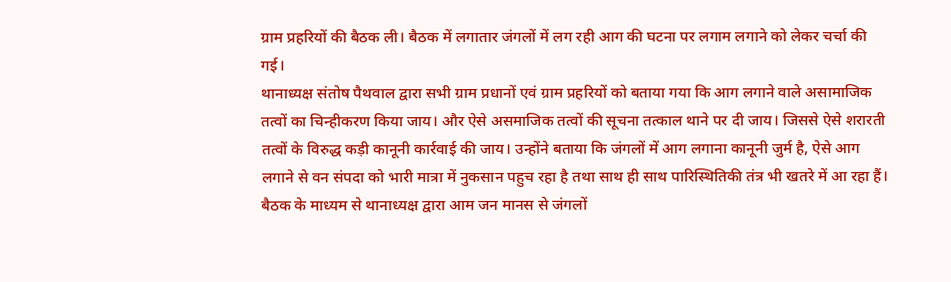ग्राम प्रहरियों की बैठक ली। बैठक में लगातार जंगलों में लग रही आग की घटना पर लगाम लगाने को लेकर चर्चा की गई।
थानाध्यक्ष संतोष पैथवाल द्वारा सभी ग्राम प्रधानों एवं ग्राम प्रहरियों को बताया गया कि आग लगाने वाले असामाजिक तत्वों का चिन्हीकरण किया जाय। और ऐसे असमाजिक तत्वों की सूचना तत्काल थाने पर दी जाय। जिससे ऐसे शरारती तत्वों के विरुद्ध कड़ी कानूनी कार्रवाई की जाय। उन्होंने बताया कि जंगलों में आग लगाना कानूनी जुर्म है, ऐसे आग लगाने से वन संपदा को भारी मात्रा में नुकसान पहुच रहा है तथा साथ ही साथ पारिस्थितिकी तंत्र भी खतरे में आ रहा हैं। बैठक के माध्यम से थानाध्यक्ष द्वारा आम जन मानस से जंगलों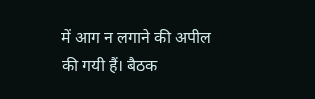में आग न लगाने की अपील की गयी हैं। बैठक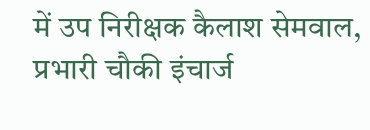में उप निरीक्षक कैलाश सेमवाल, प्रभारी चौकी इंचार्ज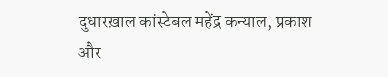दुधारख़ाल कांस्टेबल महेंद्र कन्याल, प्रकाश और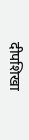दीपशिखा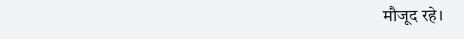मौजूद रहे।